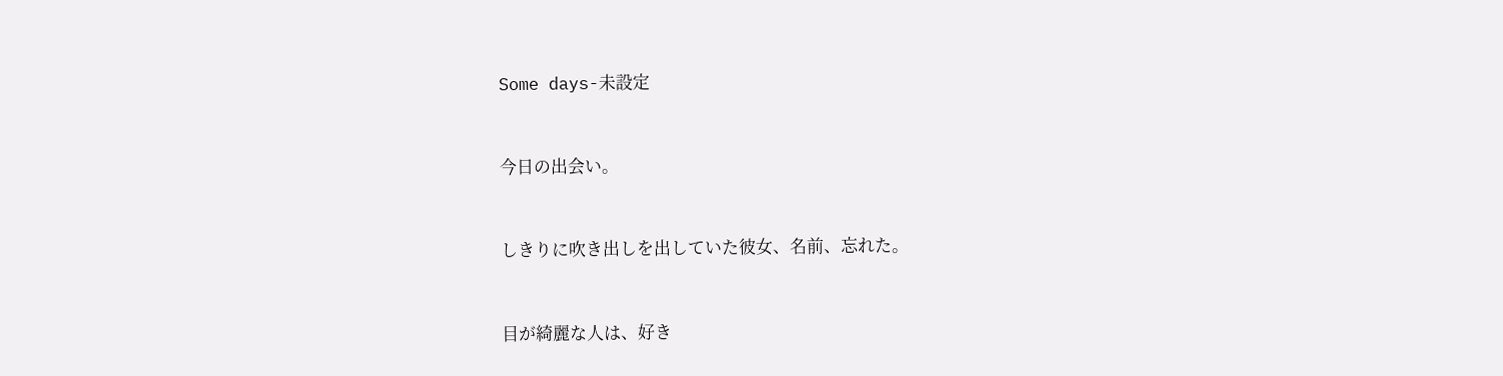Some days-未設定


今日の出会い。


しきりに吹き出しを出していた彼女、名前、忘れた。


目が綺麗な人は、好き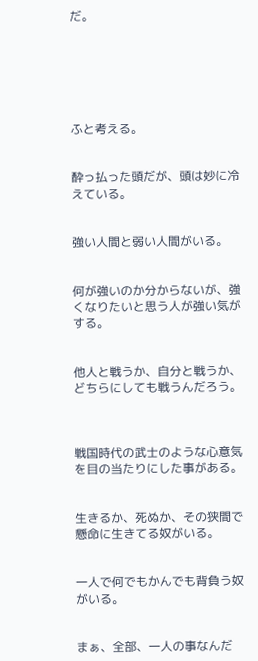だ。






ふと考える。


酔っ払った頭だが、頭は妙に冷えている。


強い人間と弱い人間がいる。


何が強いのか分からないが、強くなりたいと思う人が強い気がする。


他人と戦うか、自分と戦うか、どちらにしても戦うんだろう。



戦国時代の武士のような心意気を目の当たりにした事がある。


生きるか、死ぬか、その狭間で懸命に生きてる奴がいる。


一人で何でもかんでも背負う奴がいる。


まぁ、全部、一人の事なんだ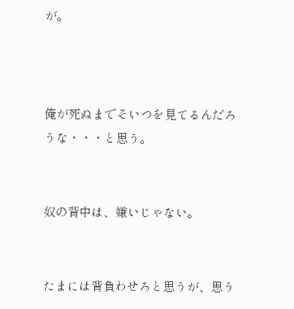が。



俺が死ぬまでそいつを見てるんだろうな・・・と思う。


奴の背中は、嫌いじゃない。


たまには背負わせろと思うが、思う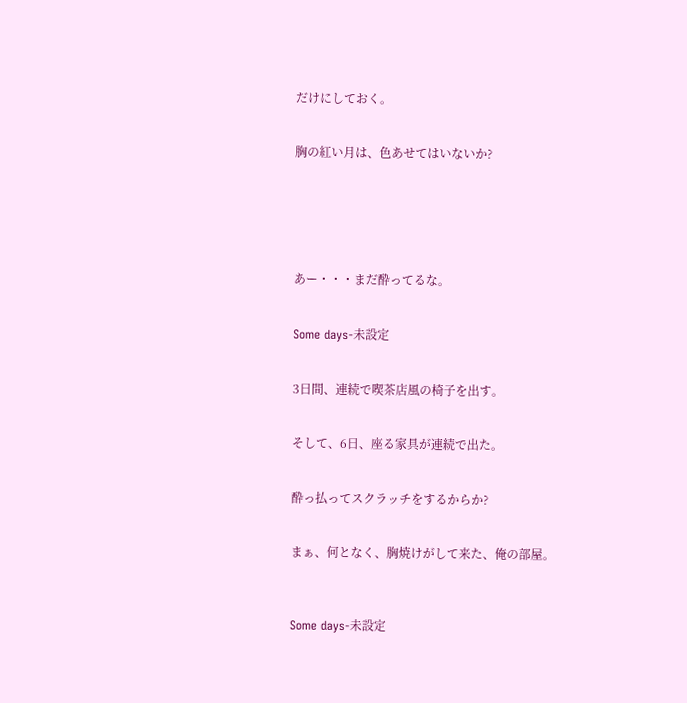だけにしておく。


胸の紅い月は、色あせてはいないか?






あー・・・まだ酔ってるな。


Some days-未設定


3日間、連続で喫茶店風の椅子を出す。


そして、6日、座る家具が連続で出た。


酔っ払ってスクラッチをするからか?


まぁ、何となく、胸焼けがして来た、俺の部屋。



Some days-未設定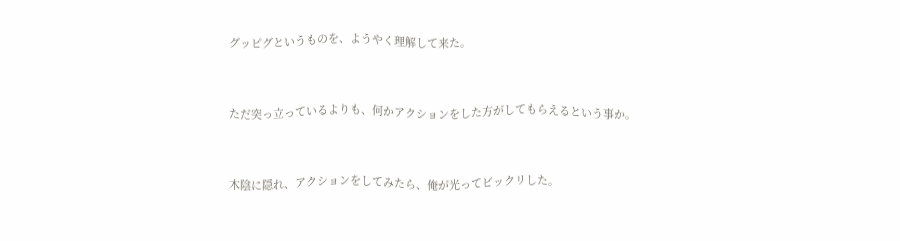グッピグというものを、ようやく理解して来た。


ただ突っ立っているよりも、何かアクションをした方がしてもらえるという事か。


木陰に隠れ、アクションをしてみたら、俺が光ってビックリした。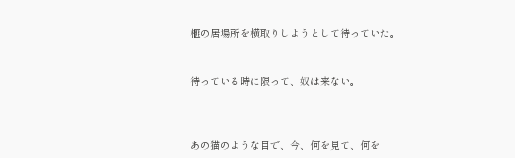榧の居場所を横取りしようとして待っていた。


待っている時に限って、奴は来ない。



あの猫のような目で、今、何を見て、何を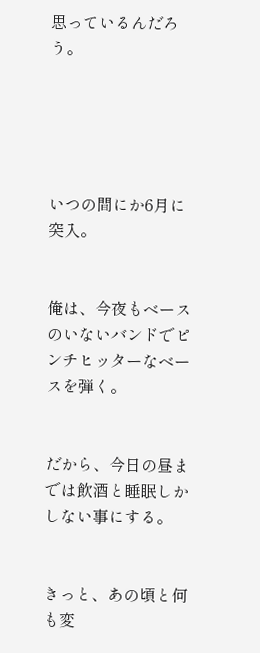思っているんだろう。





いつの間にか6月に突入。


俺は、今夜もベースのいないバンドでピンチヒッターなベースを弾く。


だから、今日の昼までは飲酒と睡眠しかしない事にする。


きっと、あの頃と何も変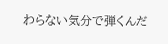わらない気分で弾くんだ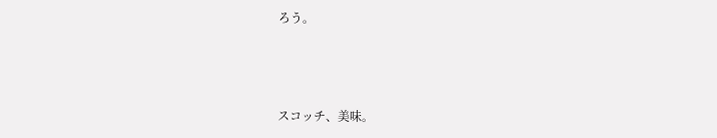ろう。



スコッチ、美味。